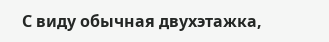С виду обычная двухэтажка,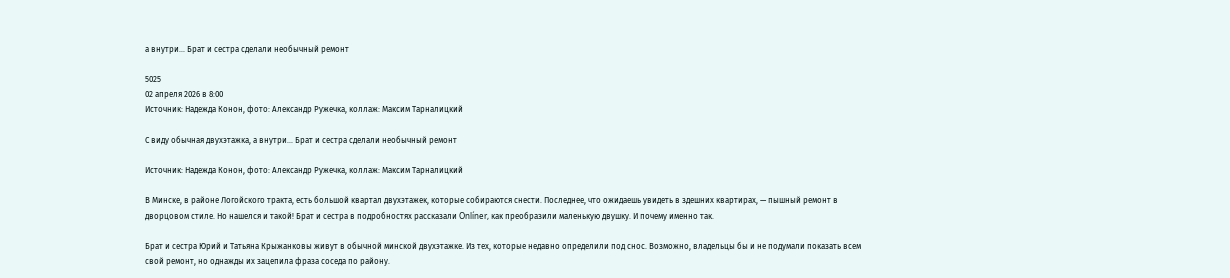а внутри... Брат и сестра сделали необычный ремонт

5025
02 апреля 2026 в 8:00
Источник: Надежда Конон, фото: Александр Ружечка, коллаж: Максим Тарналицкий

С виду обычная двухэтажка, а внутри... Брат и сестра сделали необычный ремонт

Источник: Надежда Конон, фото: Александр Ружечка, коллаж: Максим Тарналицкий

В Минске, в районе Логойского тракта, есть большой квартал двухэтажек, которые собираются снести. Последнее, что ожидаешь увидеть в здешних квартирах, — пышный ремонт в дворцовом стиле. Но нашелся и такой! Брат и сестра в подробностях рассказали Onlíner, как преобразили маленькую двушку. И почему именно так.

Брат и сестра Юрий и Татьяна Крыжанковы живут в обычной минской двухэтажке. Из тех, которые недавно определили под снос. Возможно, владельцы бы и не подумали показать всем свой ремонт, но однажды их зацепила фраза соседа по району.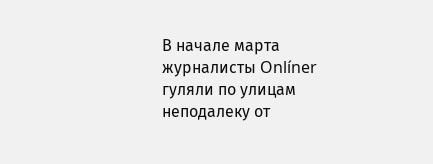В начале марта журналисты Onlíner гуляли по улицам неподалеку от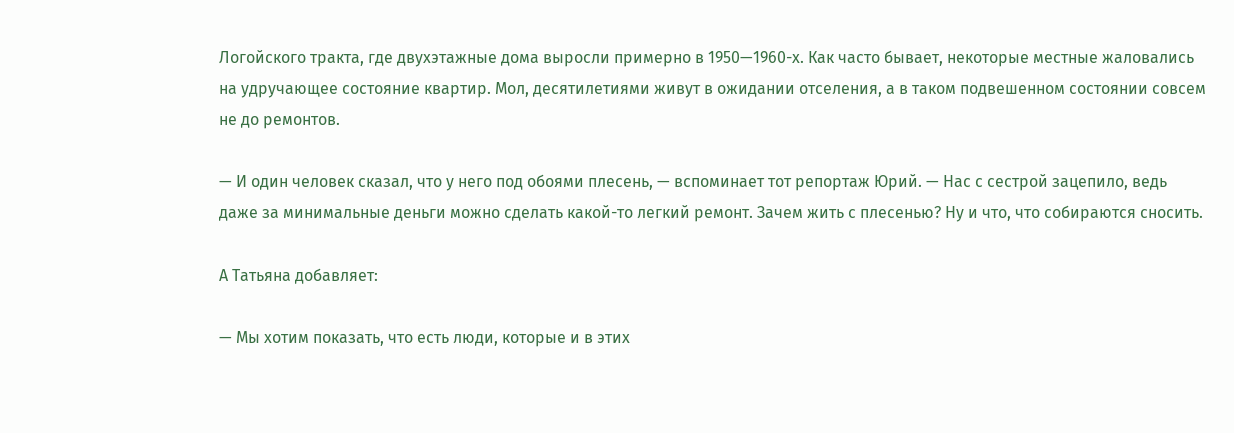Логойского тракта, где двухэтажные дома выросли примерно в 1950—1960-х. Как часто бывает, некоторые местные жаловались на удручающее состояние квартир. Мол, десятилетиями живут в ожидании отселения, а в таком подвешенном состоянии совсем не до ремонтов.

— И один человек сказал, что у него под обоями плесень, — вспоминает тот репортаж Юрий. — Нас с сестрой зацепило, ведь даже за минимальные деньги можно сделать какой-то легкий ремонт. Зачем жить с плесенью? Ну и что, что собираются сносить.

А Татьяна добавляет:

— Мы хотим показать, что есть люди, которые и в этих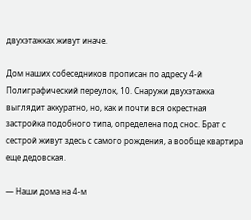двухэтажках живут иначе.

Дом наших собеседников прописан по адресу 4-й Полиграфический переулок, 10. Снаружи двухэтажка выглядит аккуратно, но, как и почти вся окрестная застройка подобного типа, определена под снос. Брат с сестрой живут здесь с самого рождения, а вообще квартира еще дедовская.

— Наши дома на 4-м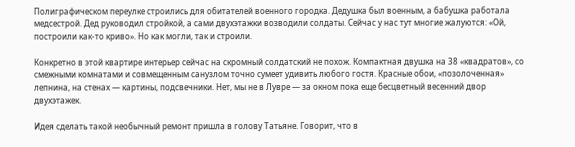Полиграфическом переулке строились для обитателей военного городка. Дедушка был военным, а бабушка работала медсестрой. Дед руководил стройкой, а сами двухэтажки возводили солдаты. Сейчас у нас тут многие жалуются: «Ой, построили как-то криво». Но как могли, так и строили.

Конкретно в этой квартире интерьер сейчас на скромный солдатский не похож. Компактная двушка на 38 «квадратов», со смежными комнатами и совмещенным санузлом точно сумеет удивить любого гостя. Красные обои, «позолоченная» лепнина, на стенах — картины, подсвечники. Нет, мы не в Лувре — за окном пока еще бесцветный весенний двор двухэтажек.

Идея сделать такой необычный ремонт пришла в голову Татьяне. Говорит, что в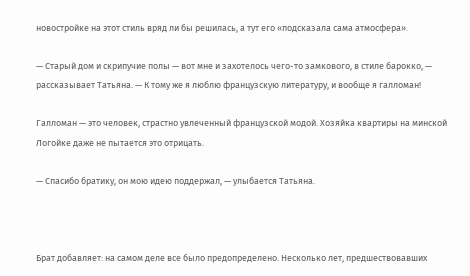новостройке на этот стиль вряд ли бы решилась, а тут его «подсказала сама атмосфера».

— Старый дом и скрипучие полы — вот мне и захотелось чего-то замкового, в стиле барокко, — рассказывает Татьяна. — К тому же я люблю французскую литературу, и вообще я галломан!

Галломан — это человек, страстно увлеченный французской модой. Хозяйка квартиры на минской Логойке даже не пытается это отрицать.

— Спасибо братику, он мою идею поддержал, — улыбается Татьяна.



Брат добавляет: на самом деле все было предопределено. Несколько лет, предшествовавших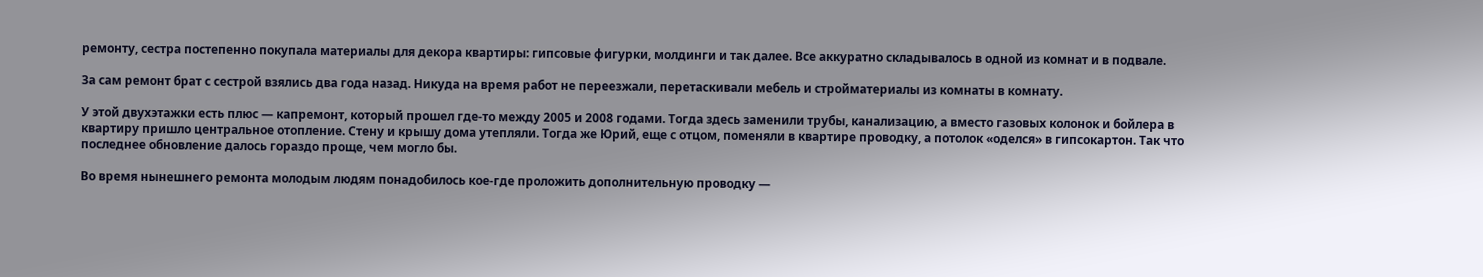ремонту, сестра постепенно покупала материалы для декора квартиры: гипсовые фигурки, молдинги и так далее. Все аккуратно складывалось в одной из комнат и в подвале.

За сам ремонт брат с сестрой взялись два года назад. Никуда на время работ не переезжали, перетаскивали мебель и стройматериалы из комнаты в комнату.

У этой двухэтажки есть плюс — капремонт, который прошел где-то между 2005 и 2008 годами. Тогда здесь заменили трубы, канализацию, а вместо газовых колонок и бойлера в квартиру пришло центральное отопление. Стену и крышу дома утепляли. Тогда же Юрий, еще с отцом, поменяли в квартире проводку, а потолок «оделся» в гипсокартон. Так что последнее обновление далось гораздо проще, чем могло бы.

Во время нынешнего ремонта молодым людям понадобилось кое-где проложить дополнительную проводку —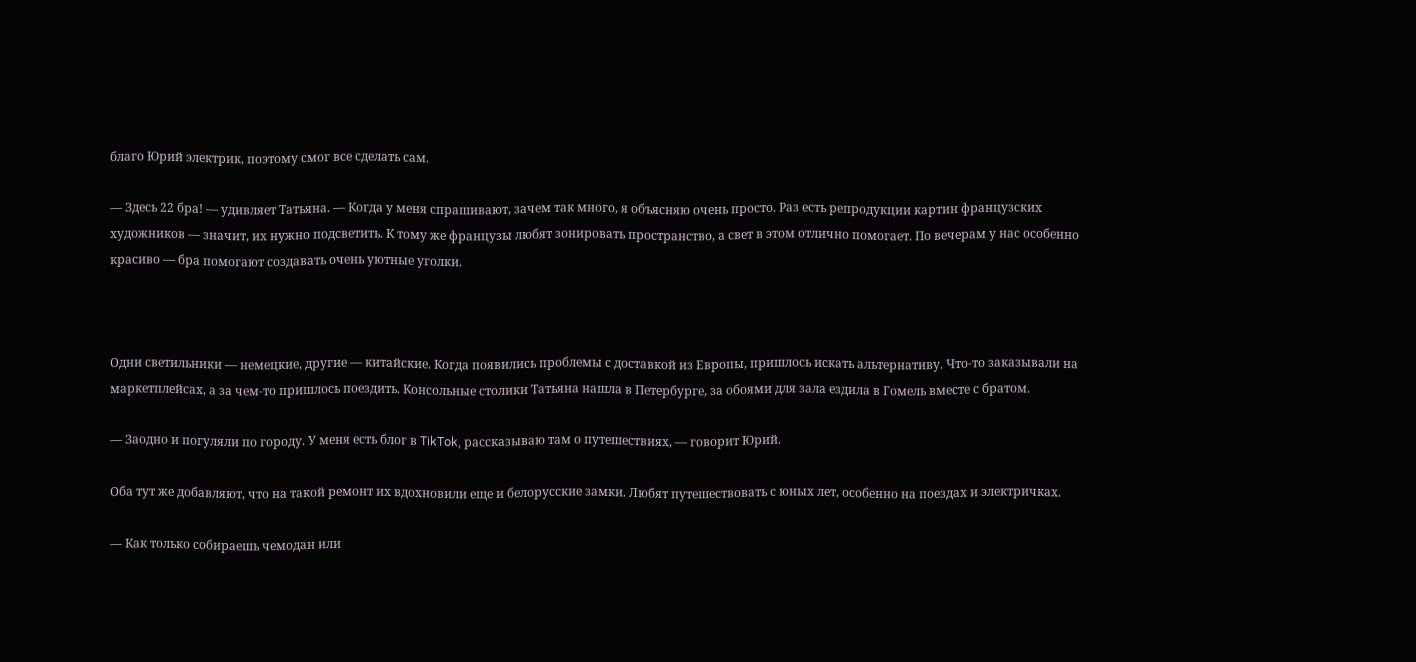благо Юрий электрик, поэтому смог все сделать сам.

— Здесь 22 бра! — удивляет Татьяна. — Когда у меня спрашивают, зачем так много, я объясняю очень просто. Раз есть репродукции картин французских художников — значит, их нужно подсветить. К тому же французы любят зонировать пространство, а свет в этом отлично помогает. По вечерам у нас особенно красиво — бра помогают создавать очень уютные уголки.



Одни светильники — немецкие, другие — китайские. Когда появились проблемы с доставкой из Европы, пришлось искать альтернативу. Что-то заказывали на маркетплейсах, а за чем-то пришлось поездить. Консольные столики Татьяна нашла в Петербурге, за обоями для зала ездила в Гомель вместе с братом.

— Заодно и погуляли по городу. У меня есть блог в TikTok, рассказываю там о путешествиях, — говорит Юрий.

Оба тут же добавляют, что на такой ремонт их вдохновили еще и белорусские замки. Любят путешествовать с юных лет, особенно на поездах и электричках.

— Как только собираешь чемодан или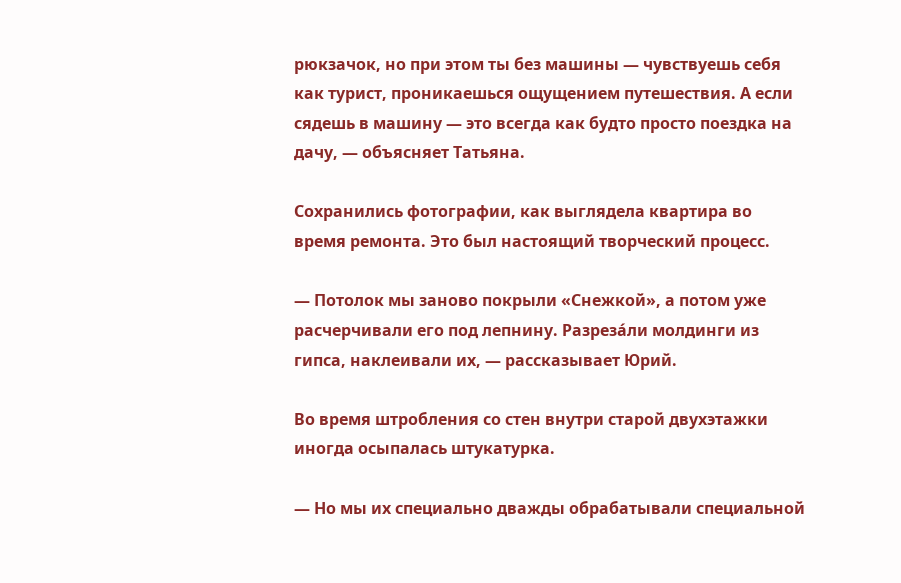рюкзачок, но при этом ты без машины — чувствуешь себя как турист, проникаешься ощущением путешествия. А если сядешь в машину — это всегда как будто просто поездка на дачу, — объясняет Татьяна.

Сохранились фотографии, как выглядела квартира во время ремонта. Это был настоящий творческий процесс.

— Потолок мы заново покрыли «Снежкой», а потом уже расчерчивали его под лепнину. Разрезáли молдинги из гипса, наклеивали их, — рассказывает Юрий.

Во время штробления со стен внутри старой двухэтажки иногда осыпалась штукатурка.

— Но мы их специально дважды обрабатывали специальной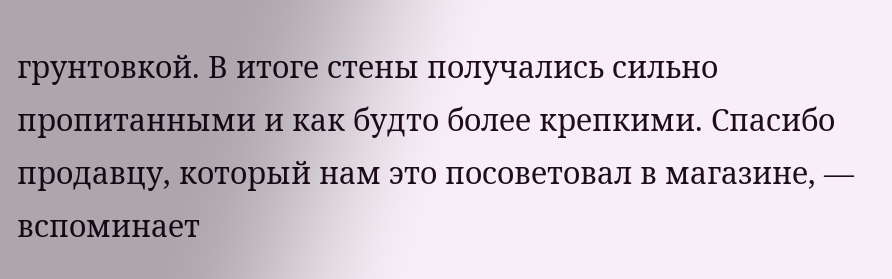грунтовкой. В итоге стены получались сильно пропитанными и как будто более крепкими. Спасибо продавцу, который нам это посоветовал в магазине, — вспоминает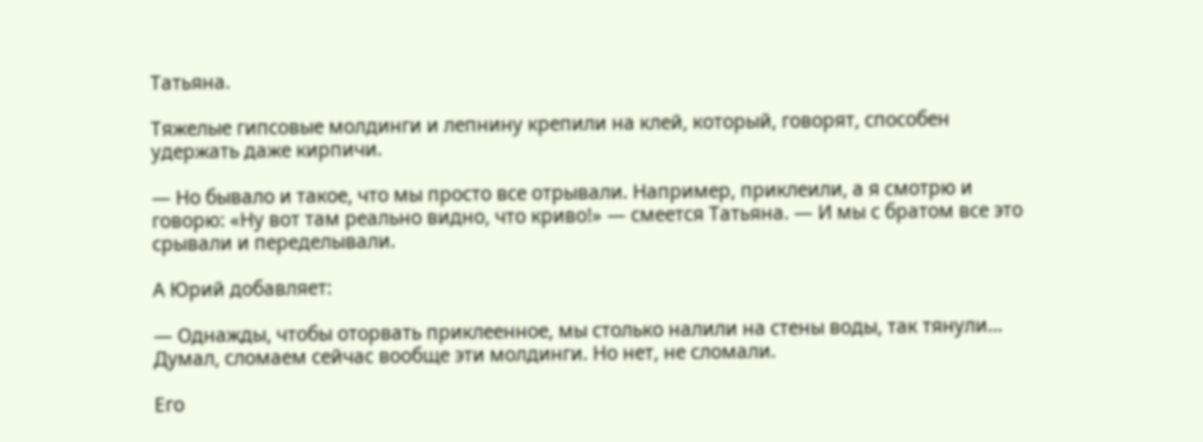Татьяна.

Тяжелые гипсовые молдинги и лепнину крепили на клей, который, говорят, способен удержать даже кирпичи.

— Но бывало и такое, что мы просто все отрывали. Например, приклеили, а я смотрю и говорю: «Ну вот там реально видно, что криво!» — смеется Татьяна. — И мы с братом все это срывали и переделывали.

А Юрий добавляет:

— Однажды, чтобы оторвать приклеенное, мы столько налили на стены воды, так тянули... Думал, сломаем сейчас вообще эти молдинги. Но нет, не сломали.

Его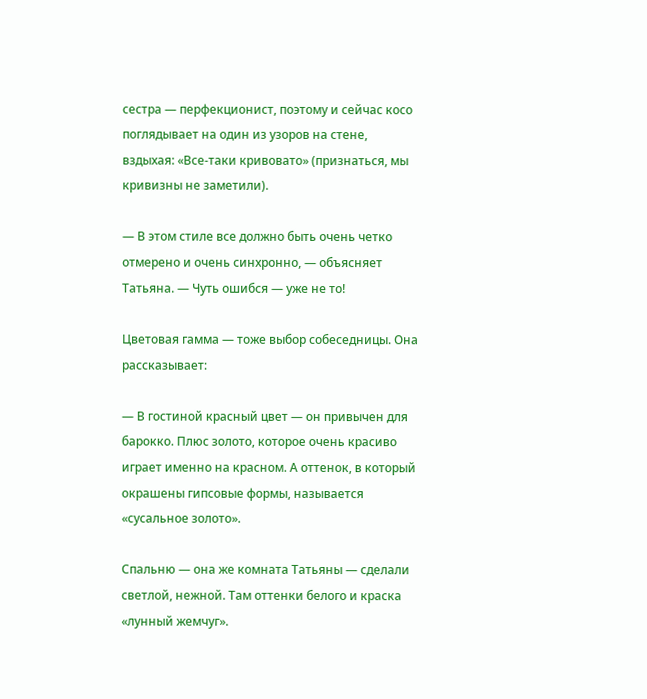сестра — перфекционист, поэтому и сейчас косо поглядывает на один из узоров на стене, вздыхая: «Все-таки кривовато» (признаться, мы кривизны не заметили).

— В этом стиле все должно быть очень четко отмерено и очень синхронно, — объясняет Татьяна. — Чуть ошибся — уже не то!

Цветовая гамма — тоже выбор собеседницы. Она рассказывает:

— В гостиной красный цвет — он привычен для барокко. Плюс золото, которое очень красиво играет именно на красном. А оттенок, в который окрашены гипсовые формы, называется «сусальное золото».

Спальню — она же комната Татьяны — сделали светлой, нежной. Там оттенки белого и краска «лунный жемчуг».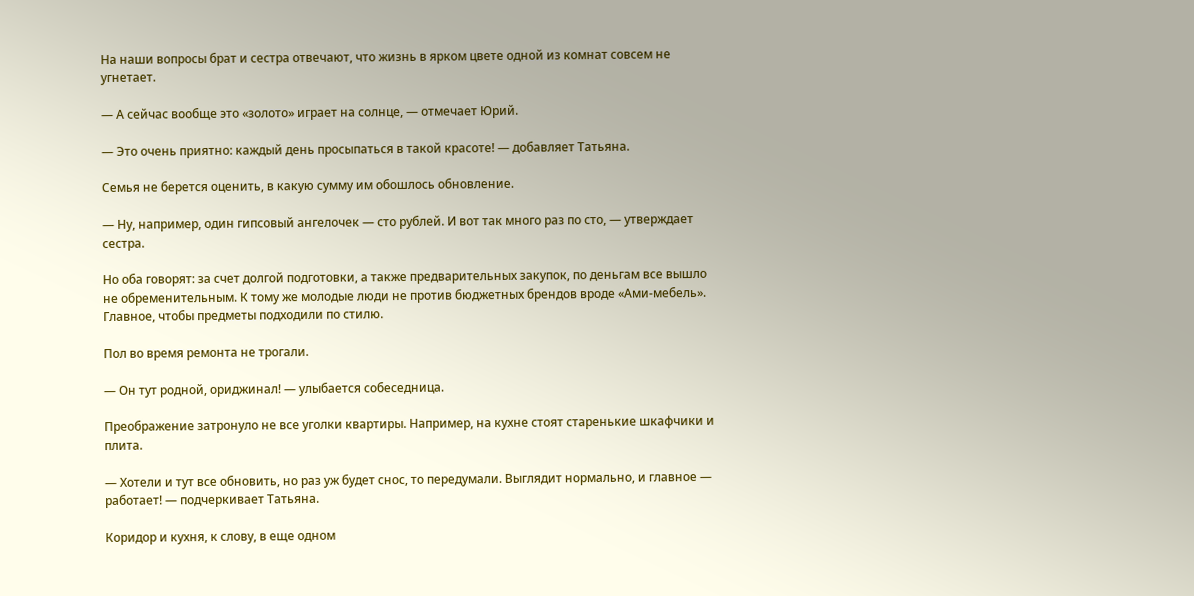На наши вопросы брат и сестра отвечают, что жизнь в ярком цвете одной из комнат совсем не угнетает.

— А сейчас вообще это «золото» играет на солнце, — отмечает Юрий.

— Это очень приятно: каждый день просыпаться в такой красоте! — добавляет Татьяна.

Семья не берется оценить, в какую сумму им обошлось обновление.

— Ну, например, один гипсовый ангелочек — сто рублей. И вот так много раз по сто, — утверждает сестра.

Но оба говорят: за счет долгой подготовки, а также предварительных закупок, по деньгам все вышло не обременительным. К тому же молодые люди не против бюджетных брендов вроде «Ами-мебель». Главное, чтобы предметы подходили по стилю.

Пол во время ремонта не трогали.

— Он тут родной, ориджинал! — улыбается собеседница.

Преображение затронуло не все уголки квартиры. Например, на кухне стоят старенькие шкафчики и плита.

— Хотели и тут все обновить, но раз уж будет снос, то передумали. Выглядит нормально, и главное — работает! — подчеркивает Татьяна.

Коридор и кухня, к слову, в еще одном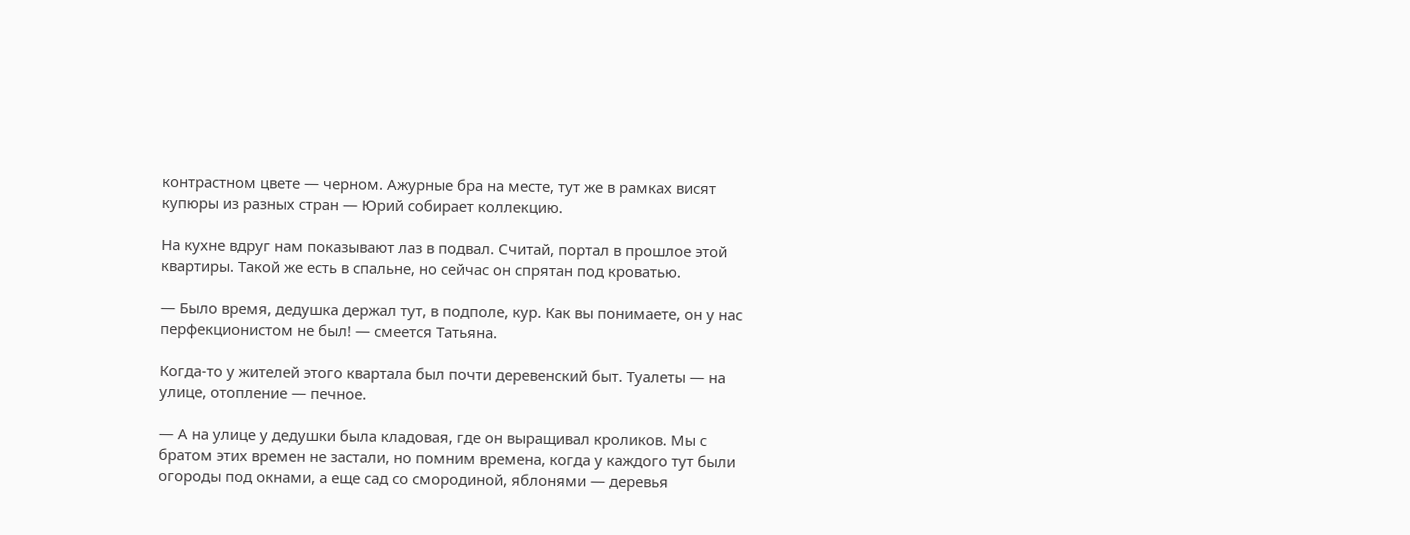контрастном цвете — черном. Ажурные бра на месте, тут же в рамках висят купюры из разных стран — Юрий собирает коллекцию.

На кухне вдруг нам показывают лаз в подвал. Считай, портал в прошлое этой квартиры. Такой же есть в спальне, но сейчас он спрятан под кроватью.

— Было время, дедушка держал тут, в подполе, кур. Как вы понимаете, он у нас перфекционистом не был! — смеется Татьяна.

Когда-то у жителей этого квартала был почти деревенский быт. Туалеты — на улице, отопление — печное.

— А на улице у дедушки была кладовая, где он выращивал кроликов. Мы с братом этих времен не застали, но помним времена, когда у каждого тут были огороды под окнами, а еще сад со смородиной, яблонями — деревья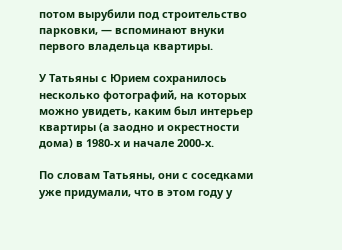потом вырубили под строительство парковки, — вспоминают внуки первого владельца квартиры.

У Татьяны с Юрием сохранилось несколько фотографий, на которых можно увидеть, каким был интерьер квартиры (а заодно и окрестности дома) в 1980-х и начале 2000-х.

По словам Татьяны, они с соседками уже придумали, что в этом году у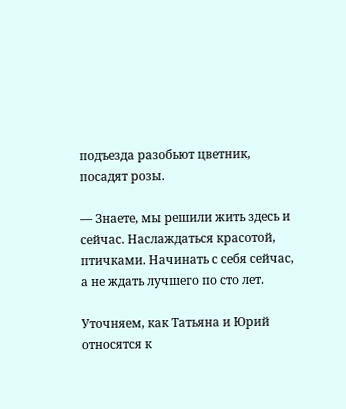подъезда разобьют цветник, посадят розы.

— Знаете, мы решили жить здесь и сейчас. Наслаждаться красотой, птичками. Начинать с себя сейчас, а не ждать лучшего по сто лет.

Уточняем, как Татьяна и Юрий относятся к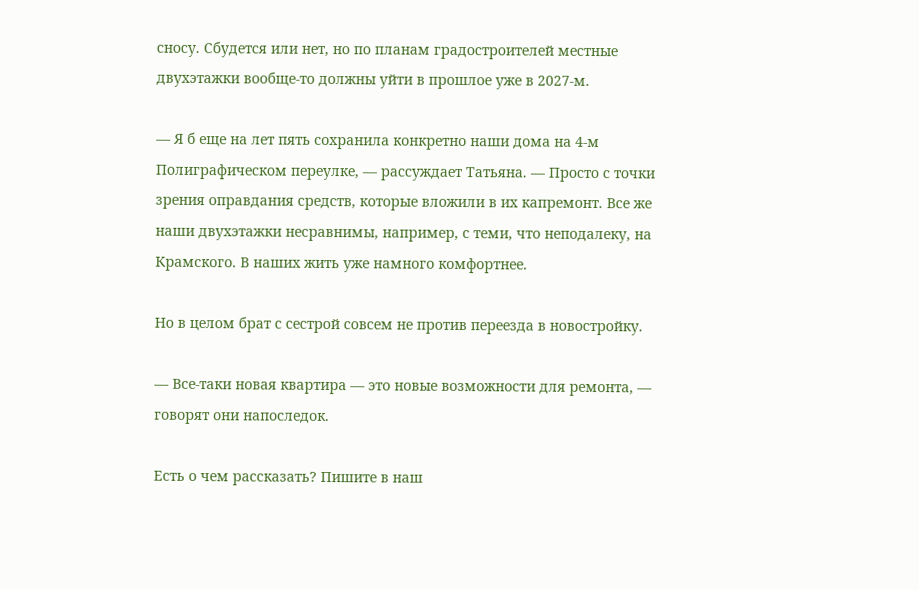сносу. Сбудется или нет, но по планам градостроителей местные двухэтажки вообще-то должны уйти в прошлое уже в 2027-м.

— Я б еще на лет пять сохранила конкретно наши дома на 4-м Полиграфическом переулке, — рассуждает Татьяна. — Просто с точки зрения оправдания средств, которые вложили в их капремонт. Все же наши двухэтажки несравнимы, например, с теми, что неподалеку, на Крамского. В наших жить уже намного комфортнее.

Но в целом брат с сестрой совсем не против переезда в новостройку.

— Все-таки новая квартира — это новые возможности для ремонта, — говорят они напоследок.

Есть о чем рассказать? Пишите в наш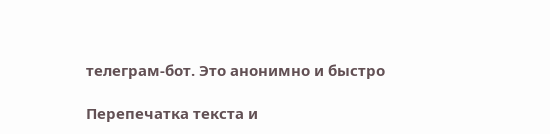телеграм-бот. Это анонимно и быстро

Перепечатка текста и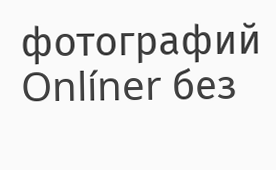фотографий Onlíner без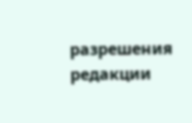разрешения редакции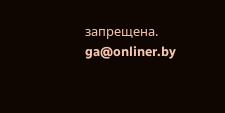запрещена. ga@onliner.by